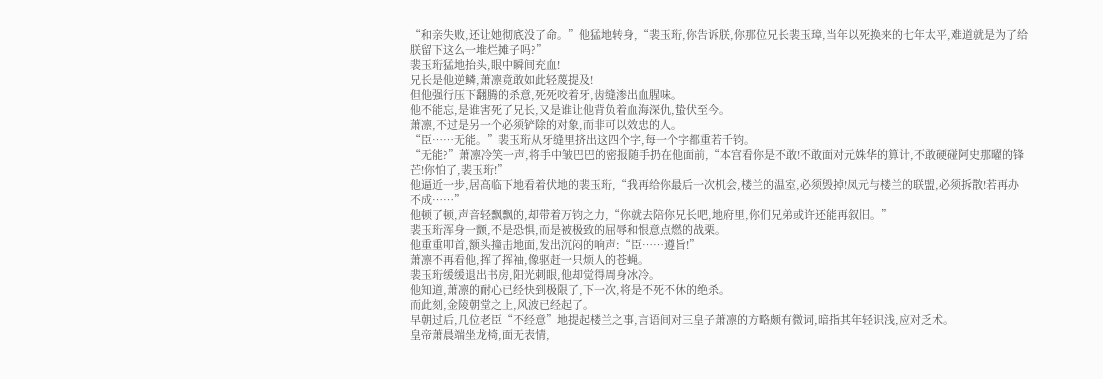“和亲失败,还让她彻底没了命。”他猛地转身,“裴玉珩,你告诉朕,你那位兄长裴玉璋,当年以死换来的七年太平,难道就是为了给朕留下这么一堆烂摊子吗?”
裴玉珩猛地抬头,眼中瞬间充血!
兄长是他逆鳞,萧凛竟敢如此轻蔑提及!
但他强行压下翻腾的杀意,死死咬着牙,齿缝渗出血腥味。
他不能忘,是谁害死了兄长,又是谁让他背负着血海深仇,蛰伏至今。
萧凛,不过是另一个必须铲除的对象,而非可以效忠的人。
“臣……无能。”裴玉珩从牙缝里挤出这四个字,每一个字都重若千钧。
“无能?”萧凛冷笑一声,将手中皱巴巴的密报随手扔在他面前,“本宫看你是不敢!不敢面对元姝华的算计,不敢硬碰阿史那曜的锋芒!你怕了,裴玉珩!”
他逼近一步,居高临下地看着伏地的裴玉珩,“我再给你最后一次机会,楼兰的温室,必须毁掉!凤元与楼兰的联盟,必须拆散!若再办不成……”
他顿了顿,声音轻飘飘的,却带着万钧之力,“你就去陪你兄长吧,地府里,你们兄弟或许还能再叙旧。”
裴玉珩浑身一颤,不是恐惧,而是被极致的屈辱和恨意点燃的战栗。
他重重叩首,额头撞击地面,发出沉闷的响声:“臣……遵旨!”
萧凛不再看他,挥了挥袖,像驱赶一只烦人的苍蝇。
裴玉珩缓缓退出书房,阳光刺眼,他却觉得周身冰冷。
他知道,萧凛的耐心已经快到极限了,下一次,将是不死不休的绝杀。
而此刻,金陵朝堂之上,风波已经起了。
早朝过后,几位老臣“不经意”地提起楼兰之事,言语间对三皇子萧凛的方略颇有微词,暗指其年轻识浅,应对乏术。
皇帝萧晨端坐龙椅,面无表情,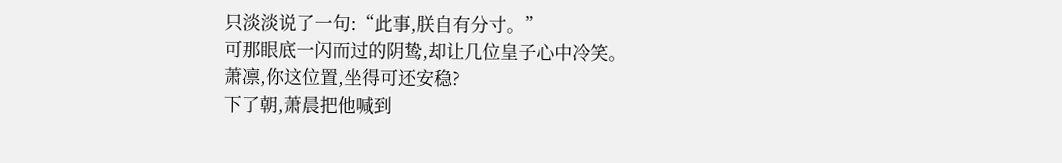只淡淡说了一句:“此事,朕自有分寸。”
可那眼底一闪而过的阴鸷,却让几位皇子心中冷笑。
萧凛,你这位置,坐得可还安稳?
下了朝,萧晨把他喊到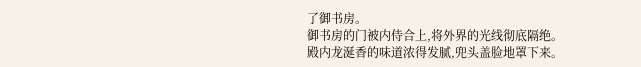了御书房。
御书房的门被内侍合上,将外界的光线彻底隔绝。
殿内龙涎香的味道浓得发腻,兜头盖脸地罩下来。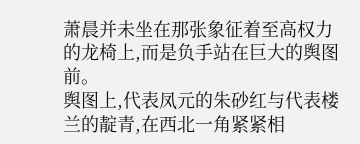萧晨并未坐在那张象征着至高权力的龙椅上,而是负手站在巨大的舆图前。
舆图上,代表凤元的朱砂红与代表楼兰的靛青,在西北一角紧紧相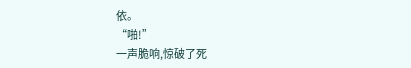依。
“啪!”
一声脆响,惊破了死